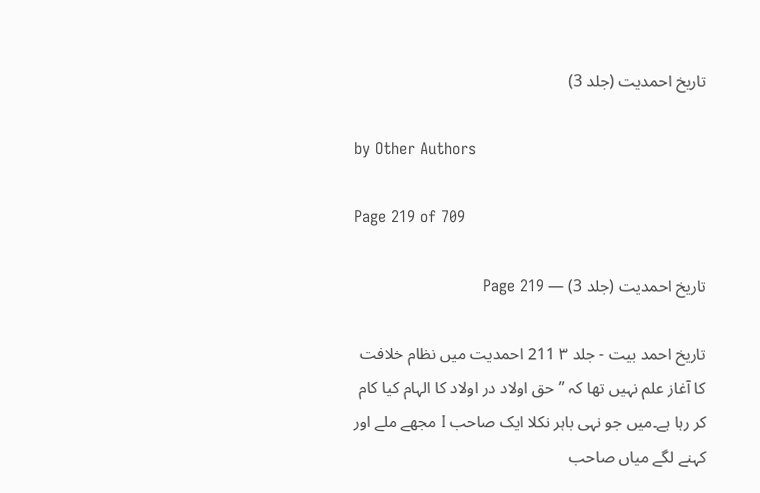تاریخ احمدیت (جلد 3)

by Other Authors

Page 219 of 709

تاریخ احمدیت (جلد 3) — Page 219

تاریخ احمد بیت - جلد ۳ 211 احمدیت میں نظام خلافت کا آغاز علم نہیں تھا کہ ”حق اولاد در اولاد کا الہام کیا کام کر رہا ہے۔میں جو نہی باہر نکلا ایک صاحب I مجھے ملے اور کہنے لگے میاں صاحب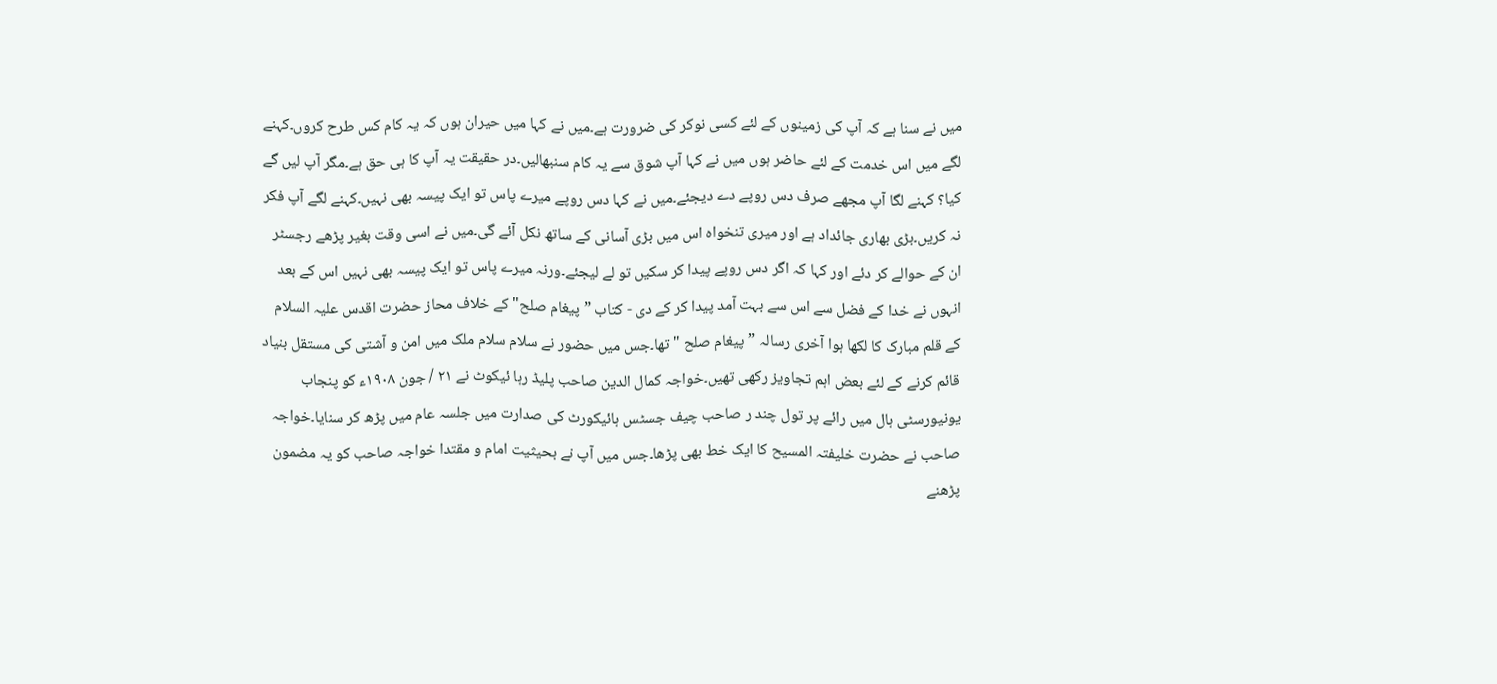میں نے سنا ہے کہ آپ کی زمینوں کے لئے کسی نوکر کی ضرورت ہے۔میں نے کہا میں حیران ہوں کہ یہ کام کس طرح کروں۔کہنے لگے میں اس خدمت کے لئے حاضر ہوں میں نے کہا آپ شوق سے یہ کام سنبھالیں۔در حقیقت یہ آپ کا ہی حق ہے۔مگر آپ لیں گے کیا؟ کہنے لگا آپ مجھے صرف دس روپے دے دیجئے۔میں نے کہا دس روپے میرے پاس تو ایک پیسہ بھی نہیں۔کہنے لگے آپ فکر نہ کریں۔بڑی بھاری جائداد ہے اور میری تنخواہ اس میں بڑی آسانی کے ساتھ نکل آئے گی۔میں نے اسی وقت بغیر پڑھے رجسٹر ان کے حوالے کر دئے اور کہا کہ اگر دس روپے پیدا کر سکیں تو لے لیجئے۔ورنہ میرے پاس تو ایک پیسہ بھی نہیں اس کے بعد انہوں نے خدا کے فضل سے اس سے بہت آمد پیدا کر کے دی - کتاب ”پیغام صلح" کے خلاف محاز حضرت اقدس علیہ السلام کے قلم مبارک کا لکھا ہوا آخری رسالہ ”پیغام صلح " تھا۔جس میں حضور نے سلام سلام ملک میں امن و آشتی کی مستقل بنیاد قائم کرنے کے لئے بعض اہم تجاویز رکھی تھیں۔خواجہ کمال الدین صاحب پلیڈ رہا ئیکوٹ نے ۲۱ / جون ۱۹۰۸ء کو پنجاب یونیورسٹی ہال میں رائے پر تول چند ر صاحب چیف جسٹس ہائیکورٹ کی صدارت میں جلسہ عام میں پڑھ کر سنایا۔خواجہ صاحب نے حضرت خلیفتہ المسیح کا ایک خط بھی پڑھا۔جس میں آپ نے بحیثیت امام و مقتدا خواجہ صاحب کو یہ مضمون پڑھنے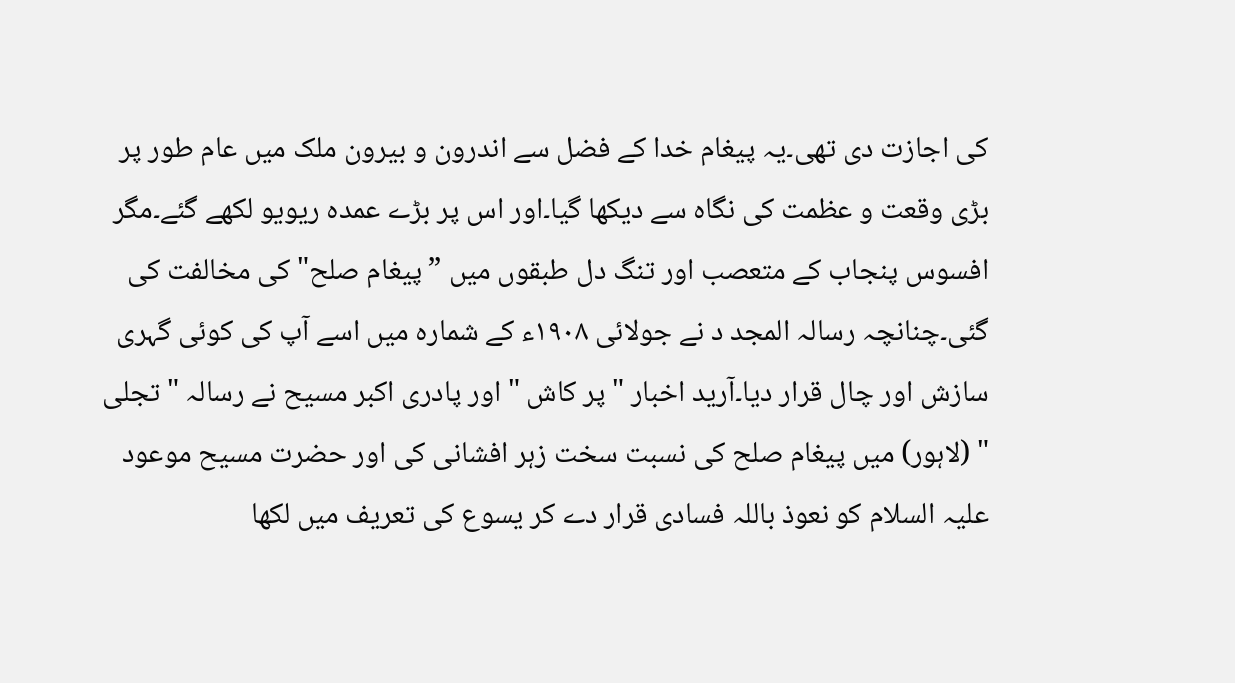کی اجازت دی تھی۔یہ پیغام خدا کے فضل سے اندرون و بیرون ملک میں عام طور پر بڑی وقعت و عظمت کی نگاہ سے دیکھا گیا۔اور اس پر بڑے عمدہ ریویو لکھے گئے۔مگر افسوس پنجاب کے متعصب اور تنگ دل طبقوں میں ”پیغام صلح" کی مخالفت کی گئی۔چنانچہ رسالہ المجد د نے جولائی ۱۹۰۸ء کے شمارہ میں اسے آپ کی کوئی گہری سازش اور چال قرار دیا۔آرید اخبار " پر کاش " اور پادری اکبر مسیح نے رسالہ " تجلی " (لاہور) میں پیغام صلح کی نسبت سخت زہر افشانی کی اور حضرت مسیح موعود علیہ السلام کو نعوذ باللہ فسادی قرار دے کر یسوع کی تعریف میں لکھا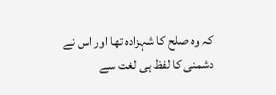کہ وہ صلح کا شہزادہ تھا اور اس نے دشمنی کا لفظ ہی لغت سے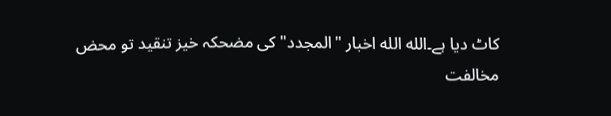کاٹ دیا ہے۔الله الله اخبار "المجدد" کی مضحکہ خیز تنقید تو محض مخالفت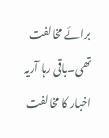برائے مخالفت تھی۔باقی رہا آریہ اخبار کا مخالفت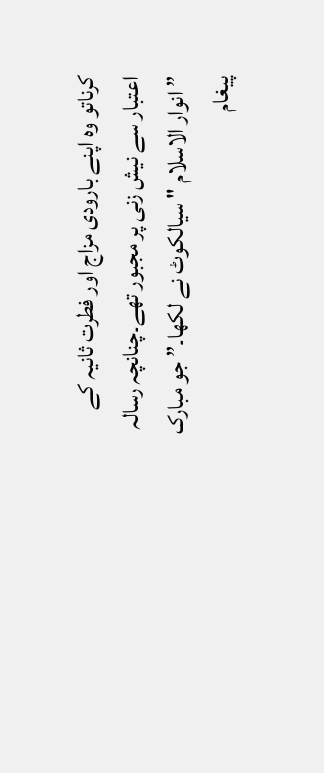کرناتو وہ اپنے بارودی مزاج اور فطرت ثانیہ کے اعتبار سے نیش زنی پر مجبور تھے۔چنانچہ رسالہ ” انوار الاسلام " سیالکوٹ نے لکھا۔” جو مبارک پیغام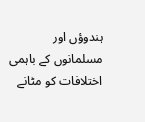ہندوؤں اور مسلمانوں کے باہمی اختلافات کو مٹانے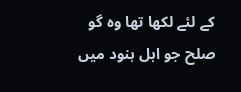کے لئے لکھا تھا وہ گو صلح جو اہل ہنود میں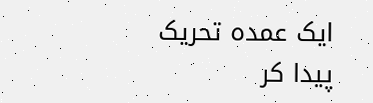ایک عمدہ تحریک پیدا کر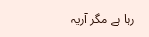رہا ہے مگر آریہ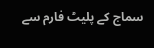سماج کے پلیٹ فارم سے